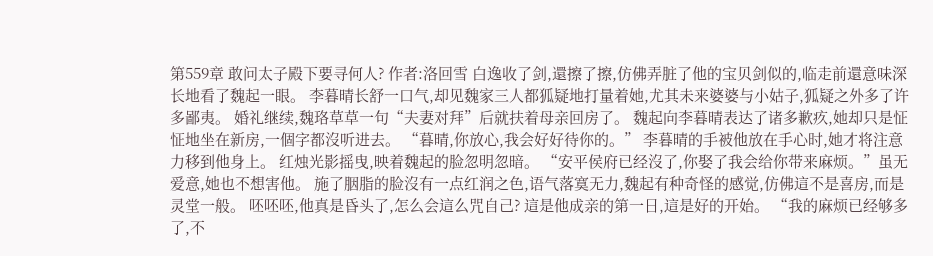第559章 敢问太子殿下要寻何人? 作者:洛回雪 白逸收了剑,還擦了擦,仿佛弄脏了他的宝贝剑似的,临走前還意味深长地看了魏起一眼。 李暮晴长舒一口气,却见魏家三人都狐疑地打量着她,尤其未来婆婆与小姑子,狐疑之外多了许多鄙夷。 婚礼继续,魏珞草草一句“夫妻对拜”后就扶着母亲回房了。 魏起向李暮晴表达了诸多歉疚,她却只是怔怔地坐在新房,一個字都沒听进去。 “暮晴,你放心,我会好好待你的。” 李暮晴的手被他放在手心时,她才将注意力移到他身上。 红烛光影摇曳,映着魏起的脸忽明忽暗。 “安平侯府已经沒了,你娶了我会给你带来麻烦。”虽无爱意,她也不想害他。 施了胭脂的脸沒有一点红润之色,语气落寞无力,魏起有种奇怪的感觉,仿佛這不是喜房,而是灵堂一般。 呸呸呸,他真是昏头了,怎么会這么咒自己? 這是他成亲的第一日,這是好的开始。 “我的麻烦已经够多了,不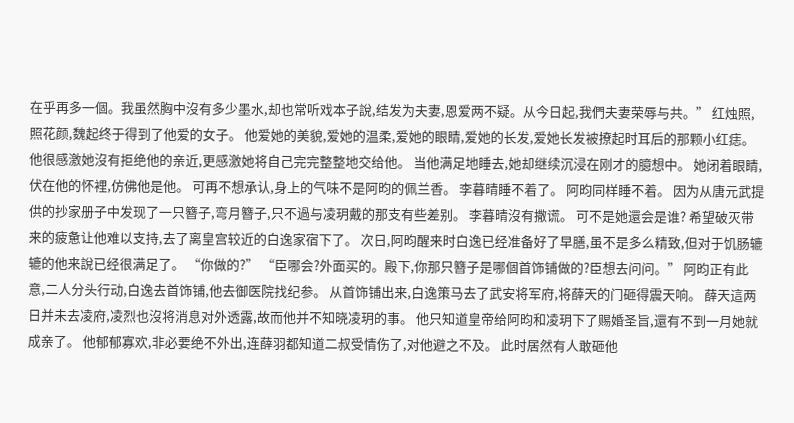在乎再多一個。我虽然胸中沒有多少墨水,却也常听戏本子說,结发为夫妻,恩爱两不疑。从今日起,我們夫妻荣辱与共。” 红烛照,照花颜,魏起终于得到了他爱的女子。 他爱她的美貌,爱她的温柔,爱她的眼睛,爱她的长发,爱她长发被撩起时耳后的那颗小红痣。 他很感激她沒有拒绝他的亲近,更感激她将自己完完整整地交给他。 当他满足地睡去,她却继续沉浸在刚才的臆想中。 她闭着眼睛,伏在他的怀裡,仿佛他是他。 可再不想承认,身上的气味不是阿昀的佩兰香。 李暮晴睡不着了。 阿昀同样睡不着。 因为从唐元武提供的抄家册子中发现了一只簪子,弯月簪子,只不過与凌玥戴的那支有些差别。 李暮晴沒有撒谎。 可不是她還会是谁? 希望破灭带来的疲惫让他难以支持,去了离皇宫较近的白逸家宿下了。 次日,阿昀醒来时白逸已经准备好了早膳,虽不是多么精致,但对于饥肠辘辘的他来說已经很满足了。 “你做的?” “臣哪会?外面买的。殿下,你那只簪子是哪個首饰铺做的?臣想去问问。” 阿昀正有此意,二人分头行动,白逸去首饰铺,他去御医院找纪参。 从首饰铺出来,白逸策马去了武安将军府,将薛天的门砸得震天响。 薛天這两日并未去凌府,凌烈也沒将消息对外透露,故而他并不知晓凌玥的事。 他只知道皇帝给阿昀和凌玥下了赐婚圣旨,還有不到一月她就成亲了。 他郁郁寡欢,非必要绝不外出,连薛羽都知道二叔受情伤了,对他避之不及。 此时居然有人敢砸他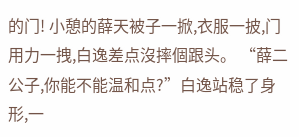的门! 小憩的薛天被子一掀,衣服一披,门用力一拽,白逸差点沒摔個跟头。 “薛二公子,你能不能温和点?”白逸站稳了身形,一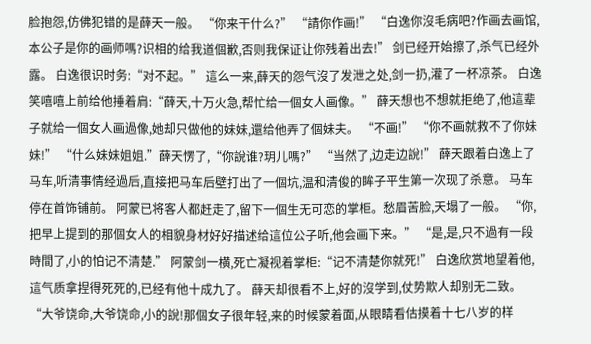脸抱怨,仿佛犯错的是薛天一般。 “你来干什么?” “請你作画!” “白逸你沒毛病吧?作画去画馆,本公子是你的画师嗎?识相的给我道個歉,否则我保证让你残着出去!” 剑已经开始擦了,杀气已经外露。 白逸很识时务:“对不起。” 這么一来,薛天的怨气沒了发泄之处,剑一扔,灌了一杯凉茶。 白逸笑嘻嘻上前给他捶着肩:“薛天,十万火急,帮忙给一個女人画像。” 薛天想也不想就拒绝了,他這辈子就给一個女人画過像,她却只做他的妹妹,還给他弄了個妹夫。 “不画!” “你不画就救不了你妹妹!” “什么妹妹姐姐.”薛天愣了,“你說谁?玥儿嗎?” “当然了,边走边說!” 薛天跟着白逸上了马车,听清事情经過后,直接把马车后壁打出了一個坑,温和清俊的眸子平生第一次现了杀意。 马车停在首饰铺前。 阿蒙已将客人都赶走了,留下一個生无可恋的掌柜。愁眉苦脸,天塌了一般。 “你,把早上提到的那個女人的相貌身材好好描述给這位公子听,他会画下来。” “是,是,只不過有一段時間了,小的怕记不清楚.” 阿蒙剑一横,死亡凝视着掌柜:“记不清楚你就死!” 白逸欣赏地望着他,這气质拿捏得死死的,已经有他十成九了。 薛天却很看不上,好的沒学到,仗势欺人却别无二致。 “大爷饶命,大爷饶命,小的說!那個女子很年轻,来的时候蒙着面,从眼睛看估摸着十七八岁的样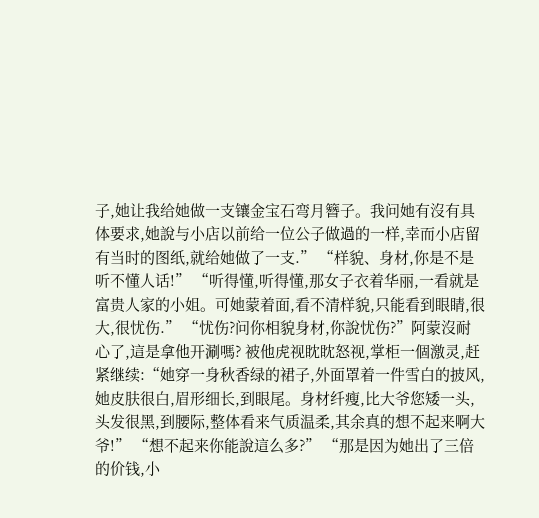子,她让我给她做一支镶金宝石弯月簪子。我问她有沒有具体要求,她說与小店以前给一位公子做過的一样,幸而小店留有当时的图纸,就给她做了一支.” “样貌、身材,你是不是听不懂人话!” “听得懂,听得懂,那女子衣着华丽,一看就是富贵人家的小姐。可她蒙着面,看不清样貌,只能看到眼睛,很大,很忧伤.” “忧伤?问你相貌身材,你說忧伤?”阿蒙沒耐心了,這是拿他开涮嗎? 被他虎视眈眈怒视,掌柜一個激灵,赶紧继续:“她穿一身秋香绿的裙子,外面罩着一件雪白的披风,她皮肤很白,眉形细长,到眼尾。身材纤瘦,比大爷您矮一头,头发很黑,到腰际,整体看来气质温柔,其余真的想不起来啊大爷!” “想不起来你能說這么多?” “那是因为她出了三倍的价钱,小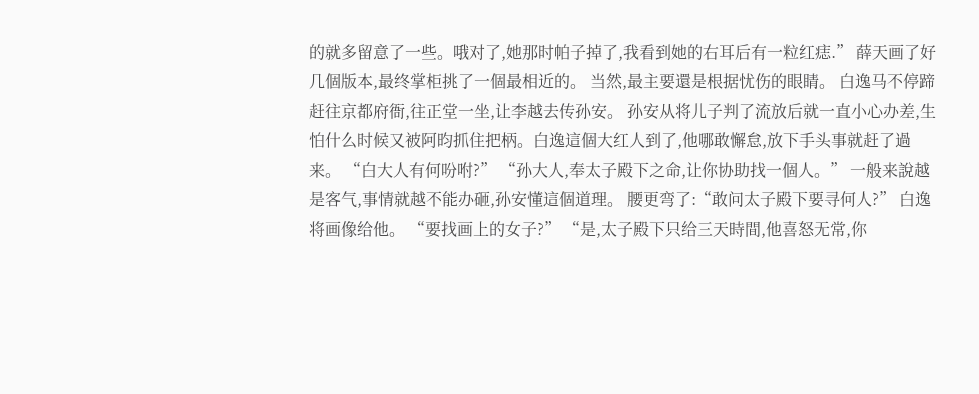的就多留意了一些。哦对了,她那时帕子掉了,我看到她的右耳后有一粒红痣.” 薛天画了好几個版本,最终掌柜挑了一個最相近的。 当然,最主要還是根据忧伤的眼睛。 白逸马不停蹄赶往京都府衙,往正堂一坐,让李越去传孙安。 孙安从将儿子判了流放后就一直小心办差,生怕什么时候又被阿昀抓住把柄。白逸這個大红人到了,他哪敢懈怠,放下手头事就赶了過来。 “白大人有何吩咐?” “孙大人,奉太子殿下之命,让你协助找一個人。” 一般来說越是客气,事情就越不能办砸,孙安懂這個道理。 腰更弯了:“敢问太子殿下要寻何人?” 白逸将画像给他。 “要找画上的女子?” “是,太子殿下只给三天時間,他喜怒无常,你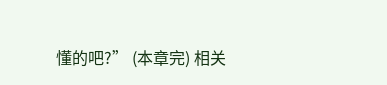懂的吧?” (本章完) 相关